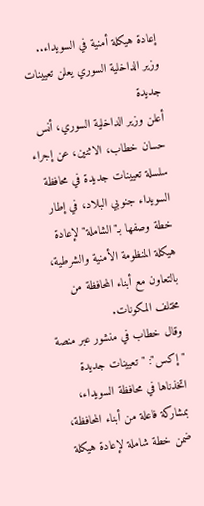إعادة هيكلة أمنية في السويداء.. وزير الداخلية السوري يعلن تعيينات جديدة
أعلن وزير الداخلية السوري، أنس حسان خطاب، الاثنين، عن إجراء سلسلة تعيينات جديدة في محافظة السويداء جنوبي البلاد، في إطار خطة وصفها بـ"الشاملة" لإعادة هيكلة المنظومة الأمنية والشرطية، بالتعاون مع أبناء المحافظة من مختلف المكونات.
وقال خطاب في منشور عبر منصة "إكس": "تعيينات جديدة اتخذناها في محافظة السويداء، بمشاركة فاعلة من أبناء المحافظة، ضمن خطة شاملة لإعادة هيكلة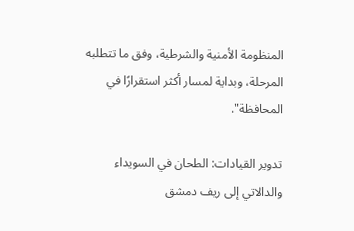المنظومة الأمنية والشرطية، وفق ما تتطلبه المرحلة، وبداية لمسار أكثر استقرارًا في المحافظة".

تدوير القيادات: الطحان في السويداء والدالاتي إلى ريف دمشق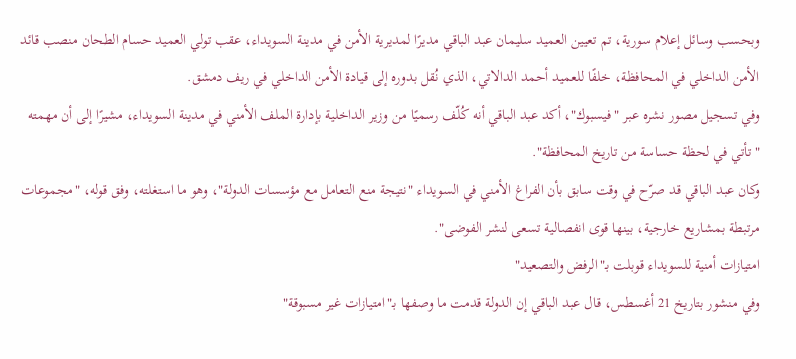وبحسب وسائل إعلام سورية، تم تعيين العميد سليمان عبد الباقي مديرًا لمديرية الأمن في مدينة السويداء، عقب تولي العميد حسام الطحان منصب قائد الأمن الداخلي في المحافظة، خلفًا للعميد أحمد الدالاتي، الذي نُقل بدوره إلى قيادة الأمن الداخلي في ريف دمشق.
وفي تسجيل مصور نشره عبر "فيسبوك"، أكد عبد الباقي أنه كُلّف رسميًا من وزير الداخلية بإدارة الملف الأمني في مدينة السويداء، مشيرًا إلى أن مهمته "تأتي في لحظة حساسة من تاريخ المحافظة".
وكان عبد الباقي قد صرّح في وقت سابق بأن الفراغ الأمني في السويداء "نتيجة منع التعامل مع مؤسسات الدولة"، وهو ما استغلته، وفق قوله، "مجموعات مرتبطة بمشاريع خارجية، بينها قوى انفصالية تسعى لنشر الفوضى".
امتيازات أمنية للسويداء قوبلت بـ"الرفض والتصعيد"
وفي منشور بتاريخ 21 أغسطس، قال عبد الباقي إن الدولة قدمت ما وصفها بـ"امتيازات غير مسبوقة"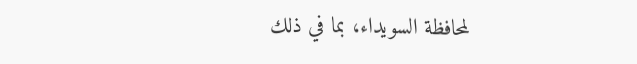لمحافظة السويداء، بما في ذلك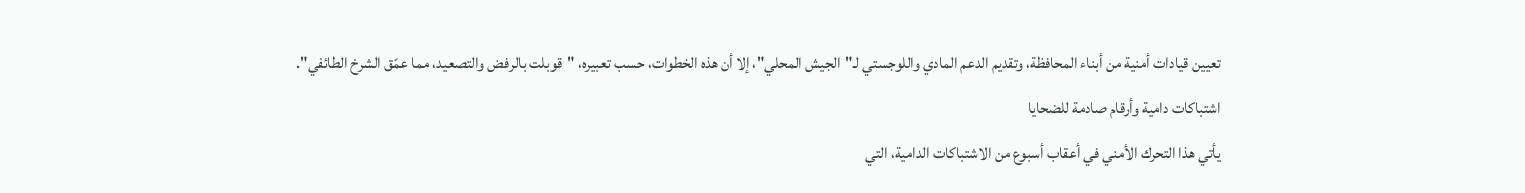تعيين قيادات أمنية من أبناء المحافظة، وتقديم الدعم المادي واللوجستي لـ"الجيش المحلي"، إلا أن هذه الخطوات، حسب تعبيره، "قوبلت بالرفض والتصعيد، مما عمّق الشرخ الطائفي".
اشتباكات دامية وأرقام صادمة للضحايا
يأتي هذا التحرك الأمني في أعقاب أسبوع من الاشتباكات الدامية، التي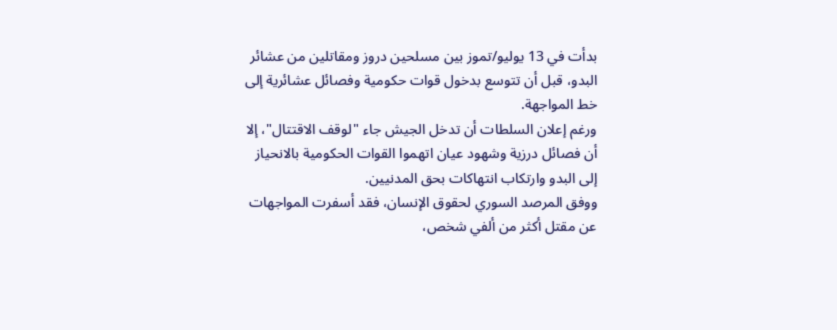بدأت في 13 يوليو/تموز بين مسلحين دروز ومقاتلين من عشائر البدو، قبل أن تتوسع بدخول قوات حكومية وفصائل عشائرية إلى خط المواجهة.
ورغم إعلان السلطات أن تدخل الجيش جاء "لوقف الاقتتال"، إلا أن فصائل درزية وشهود عيان اتهموا القوات الحكومية بالانحياز إلى البدو وارتكاب انتهاكات بحق المدنيين.
ووفق المرصد السوري لحقوق الإنسان، فقد أسفرت المواجهات عن مقتل أكثر من ألفي شخص،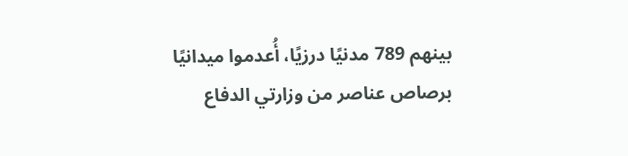بينهم 789 مدنيًا درزيًا، أُعدموا ميدانيًا برصاص عناصر من وزارتي الدفاع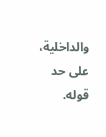والداخلية، على حد قوله.